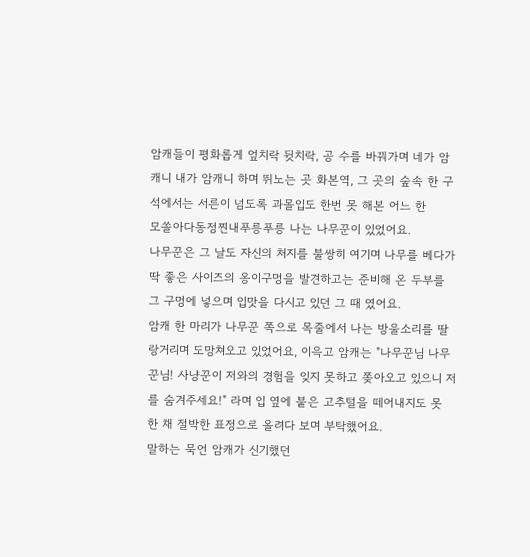암캐들이 평화롭게 엎치락 뒷치락, 공 수를 바꿔가며 네가 암캐니 내가 암캐니 하며 뛰노는 곳 화본역, 그 곳의 숲속 한 구석에서는 서른이 넘도록 과몰입도 한번 못 해본 어느 한
모쏠아다동정찐내푸릉푸릉 나는 나무꾼이 있었어요.
나무꾼은 그 날도 자신의 처지를 불쌍히 여기며 나무를 베다가 딱 좋은 사이즈의 옹이구멍을 발견하고는 준비해 온 두부를 그 구멍에 넣으며 입맛을 다시고 있던 그 때 였어요.
암캐 한 마리가 나무꾼 쪽으로 목줄에서 나는 방울소리를 딸랑거리며 도망쳐오고 있었어요, 이윽고 암캐는 "나무꾼님 나무꾼님! 사냥꾼이 저와의 경험을 잊지 못하고 쫒아오고 있으니 저를 숨겨주세요!" 라며 입 옆에 붙은 고추털을 떼어내지도 못 한 채 절박한 표정으로 올려다 보며 부탁했어요.
말하는 묵언 암캐가 신기했던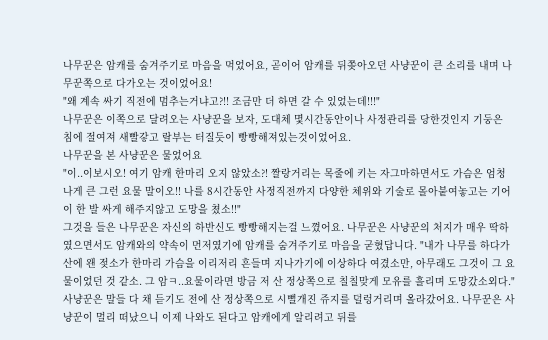나무꾼은 암캐를 숨겨주기로 마음을 먹었어요, 곧이어 암캐를 뒤쫒아오던 사냥꾼이 큰 소리를 내며 나무꾼쪽으로 다가오는 것이었어요!
"왜 계속 싸기 직전에 멈추는거냐고?!! 조금만 더 하면 갈 수 있었는데!!!"
나무꾼은 이쪽으로 달려오는 사냥꾼을 보자, 도대체 몇시간동안이나 사정관리를 당한것인지 기둥은 침에 절여져 새빨갛고 랄부는 터질듯이 빵빵해져있는것이었어요.
나무꾼을 본 사냥꾼은 물었어요
"이..이보시오! 여기 암캐 한마리 오지 않았소?! 짤랑거리는 목줄에 키는 자그마하면서도 가슴은 엄청나게 큰 그런 요물 말이오!! 나를 8시간동안 사정직전까지 다양한 체위와 기술로 몰아붙여놓고는 기어이 한 발 싸게 해주지않고 도망을 쳤소!!"
그것을 들은 나무꾼은 자신의 하반신도 빵빵해지는걸 느꼈어요. 나무꾼은 사냥꾼의 처지가 매우 딱하였으면서도 암캐와의 약속이 먼저였기에 암캐를 숨겨주기로 마음을 굳혔답니다. "내가 나무를 하다가 산에 왠 젖소가 한마리 가슴을 이리저리 흔들며 지나가기에 이상하다 여겼소만, 아무래도 그것이 그 요물이었던 것 같소. 그 암ㅋ..요물이라면 방금 저 산 정상쪽으로 칠칠맞게 모유를 흘리며 도망갔소외다."
사냥꾼은 말들 다 채 듣기도 전에 산 정상쪽으로 시뻘개진 쥬지를 덜렁거리며 올라갔어요. 나무꾼은 사냥꾼이 멀리 떠났으니 이제 나와도 된다고 암캐에게 알리려고 뒤를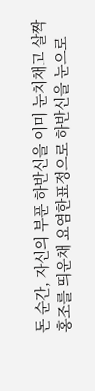돈 순간, 자신의 부푼 하반신을 이미 눈치채고 살짝 홍조를 띄운채 요염한표정으로 하반신을 눈으로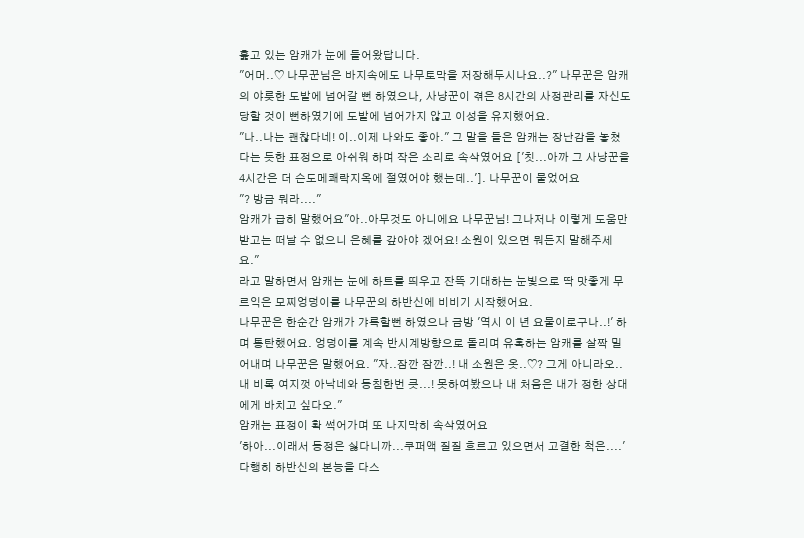훑고 있는 암캐가 눈에 들어왔답니다.
"어머..♡ 나무꾼님은 바지속에도 나무토막을 저장해두시나요..?" 나무꾼은 암캐의 야릇한 도발에 넘어갈 뻔 하였으나, 사냥꾼이 겪은 8시간의 사정관리를 자신도 당할 것이 뻔하였기에 도발에 넘어가지 않고 이성을 유지했어요.
"나..나는 괜찮다네! 이..이제 나와도 좋아." 그 말을 들은 암캐는 장난감을 놓쳤다는 듯한 표정으로 아쉬워 하며 작은 소리로 속삭였어요 ['칫...아까 그 사냥꾼을 4시간은 더 슨도메쾌락지옥에 절였어야 했는데..']. 나무꾼이 물었어요
"? 방금 뭐라...."
암캐가 급히 말했어요"아..아무것도 아니에요 나무꾼님! 그나저나 이렇게 도움만 받고는 떠날 수 없으니 은혜를 갚아야 겠어요! 소원이 있으면 뭐든지 말해주세요."
라고 말하면서 암캐는 눈에 하트를 띄우고 잔뜩 기대하는 눈빛으로 딱 맛좋게 무르익은 모찌엉덩이를 나무꾼의 하반신에 비비기 시작했어요.
나무꾼은 한순간 암캐가 갸륵할뻔 하였으나 금방 '역시 이 년 요물이로구나..!' 하며 통탄했어요. 엉덩이를 계속 반시계방향으로 돌리며 유혹하는 암캐를 살짝 밀어내며 나무꾼은 말했어요. "자..잠깐 잠깐..! 내 소원은 옷..♡? 그게 아니라오.. 내 비록 여지껏 아낙네와 동침한번 큿...! 못하여봤으나 내 처음은 내가 정한 상대에게 바치고 싶다오."
암캐는 표정이 확 썩어가며 또 나지막히 속삭였어요
'하아...이래서 동정은 싫다니까...쿠퍼액 질질 흐르고 있으면서 고결한 척은....' 다행히 하반신의 본능을 다스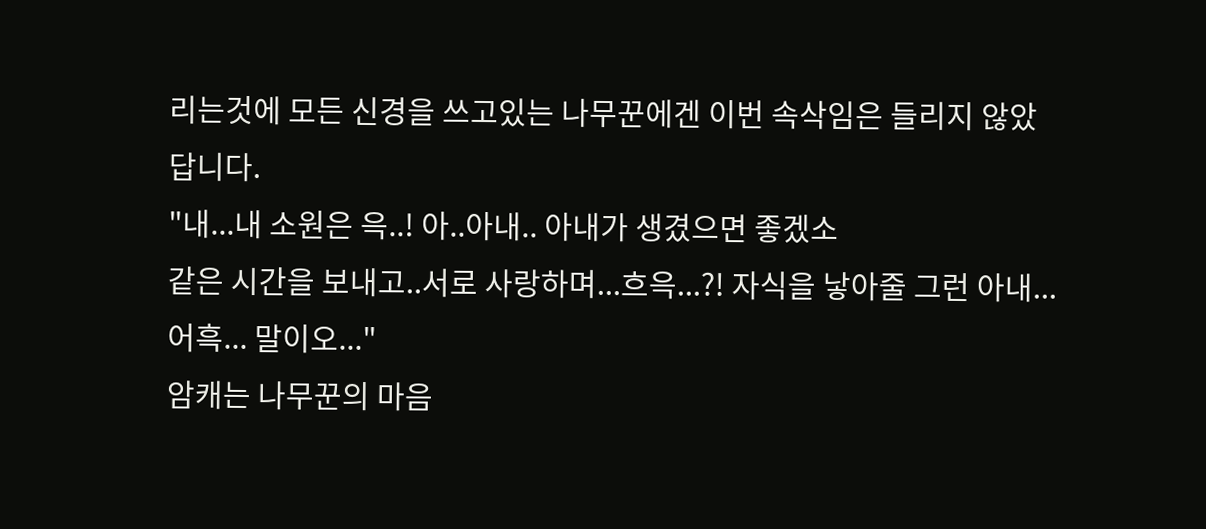리는것에 모든 신경을 쓰고있는 나무꾼에겐 이번 속삭임은 들리지 않았답니다.
"내...내 소원은 윽..! 아..아내.. 아내가 생겼으면 좋겠소
같은 시간을 보내고..서로 사랑하며...흐윽...?! 자식을 낳아줄 그런 아내...어흑... 말이오..."
암캐는 나무꾼의 마음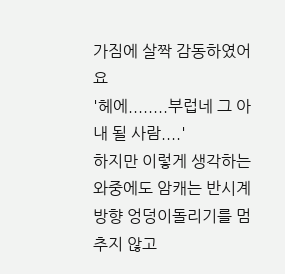가짐에 살짝 감동하였어요
'헤에........부럽네 그 아내 될 사람....'
하지만 이렇게 생각하는 와중에도 암캐는 반시계방향 엉덩이돌리기를 멈추지 않고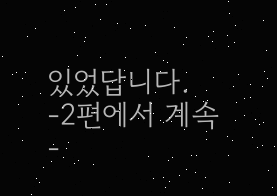있었답니다.
-2편에서 계속-